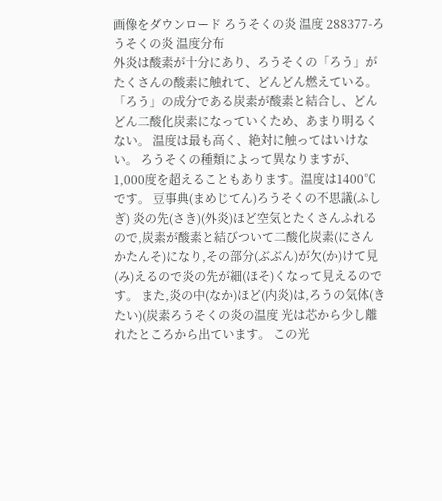画像をダウンロード ろうそくの炎 温度 288377-ろうそくの炎 温度分布
外炎は酸素が十分にあり、ろうそくの「ろう」がたくさんの酸素に触れて、どんどん燃えている。 「ろう」の成分である炭素が酸素と結合し、どんどん二酸化炭素になっていくため、あまり明るくない。 温度は最も高く、絶対に触ってはいけない。 ろうそくの種類によって異なりますが、1,000度を超えることもあります。温度は1400℃です。 豆事典(まめじてん)ろうそくの不思議(ふしぎ) 炎の先(さき)(外炎)ほど空気とたくさんふれるので,炭素が酸素と結びついて二酸化炭素(にさんかたんそ)になり,その部分(ぶぶん)が欠(か)けて見(み)えるので炎の先が細(ほそ)くなって見えるのです。 また,炎の中(なか)ほど(内炎)は,ろうの気体(きたい)(炭素ろうそくの炎の温度 光は芯から少し離れたところから出ています。 この光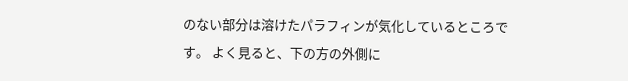のない部分は溶けたパラフィンが気化しているところです。 よく見ると、下の方の外側に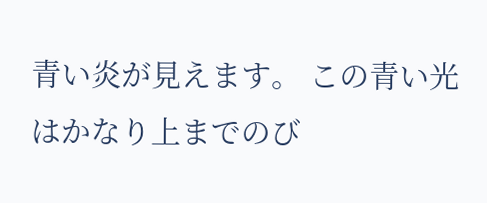青い炎が見えます。 この青い光はかなり上までのび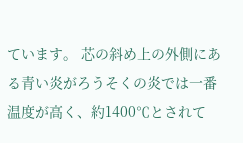ています。 芯の斜め上の外側にある青い炎がろうそくの炎では一番温度が高く、約1400℃とされて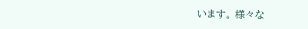います。 様々な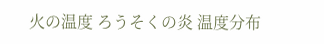火の温度 ろうそくの炎 温度分布